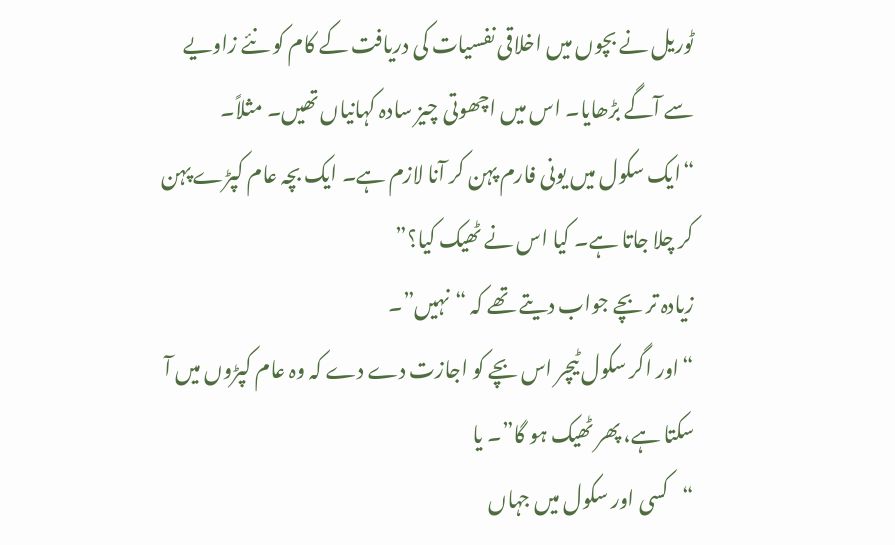ٹوریل نے بچوں میں اخلاقی نفسیات کی دریافت کے کام کو نئے زاویے سے آگے بڑھایا۔ اس میں اچھوتی چیز سادہ کہانیاں تھیں۔ مثلاً۔
“ایک سکول میں یونی فارم پہن کر آنا لازم ہے۔ ایک بچہ عام کپڑے پہن کر چلا جاتا ہے۔ کیا اس نے ٹھیک کیا؟”
زیادہ تر بچے جواب دیتے تھے کہ “نہیں”۔
“اور اگر سکول ٹیچر اس بچے کو اجازت دے دے کہ وہ عام کپڑوں میں آ سکتا ہے، پھر ٹھیک ہو گا”۔ یا
“کسی اور سکول میں جہاں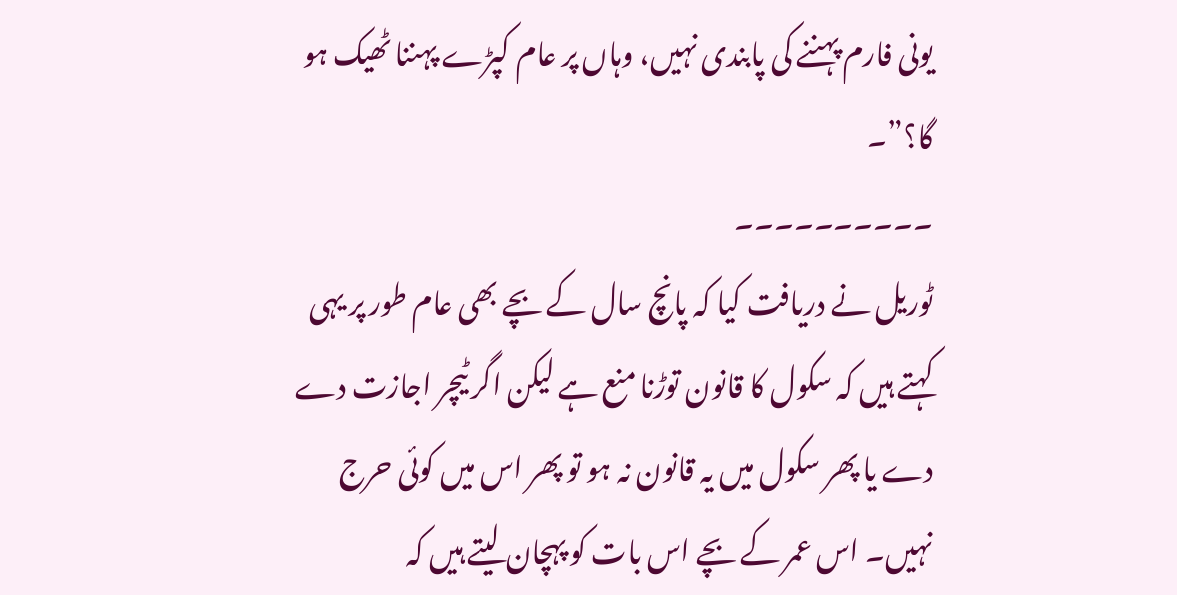یونی فارم پہننے کی پابندی نہیں، وہاں پر عام کپڑے پہننا ٹھیک ہو گا؟”۔
۔۔۔۔۔۔۔۔۔۔
ٹوریل نے دریافت کیا کہ پانچ سال کے بچے بھی عام طور پر یہی کہتے ہیں کہ سکول کا قانون توڑنا منع ہے لیکن اگر ٹیچر اجازت دے دے یا پھر سکول میں یہ قانون نہ ہو تو پھر اس میں کوئی حرج نہیں۔ اس عمر کے بچے اس بات کو پہچان لیتے ہیں کہ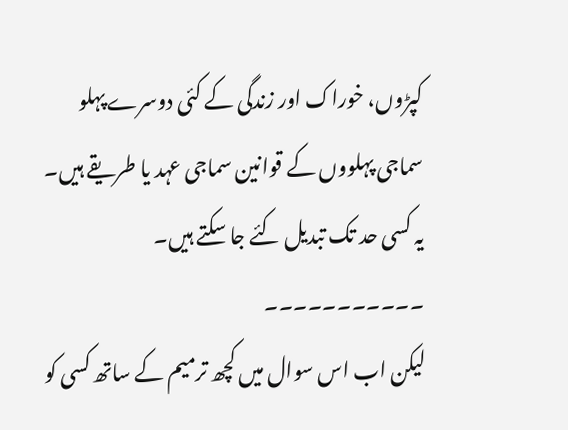کپڑوں، خوراک اور زندگی کے کئی دوسرے پہلو سماجی پہلووں کے قوانین سماجی عہد یا طریقے ہیں۔ یہ کسی حد تک تبدیل کئے جا سکتے ہیں۔
۔۔۔۔۔۔۔۔۔۔۔
لیکن اب اس سوال میں کچھ ترمیم کے ساتھ کسی کو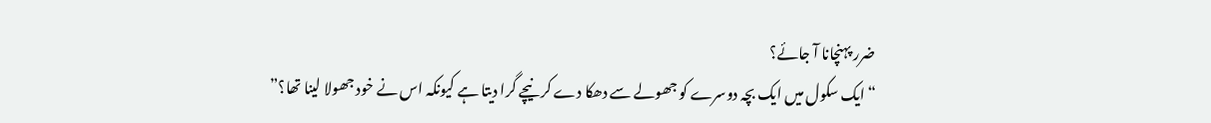ضرر پہنچانا آ جائے؟
“ایک سکول میں ایک بچہ دوسرے کو جھولے سے دھکا دے کر نیچے گرا دیتا ہے کیونکہ اس نے خود جھولا لینا تھا؟”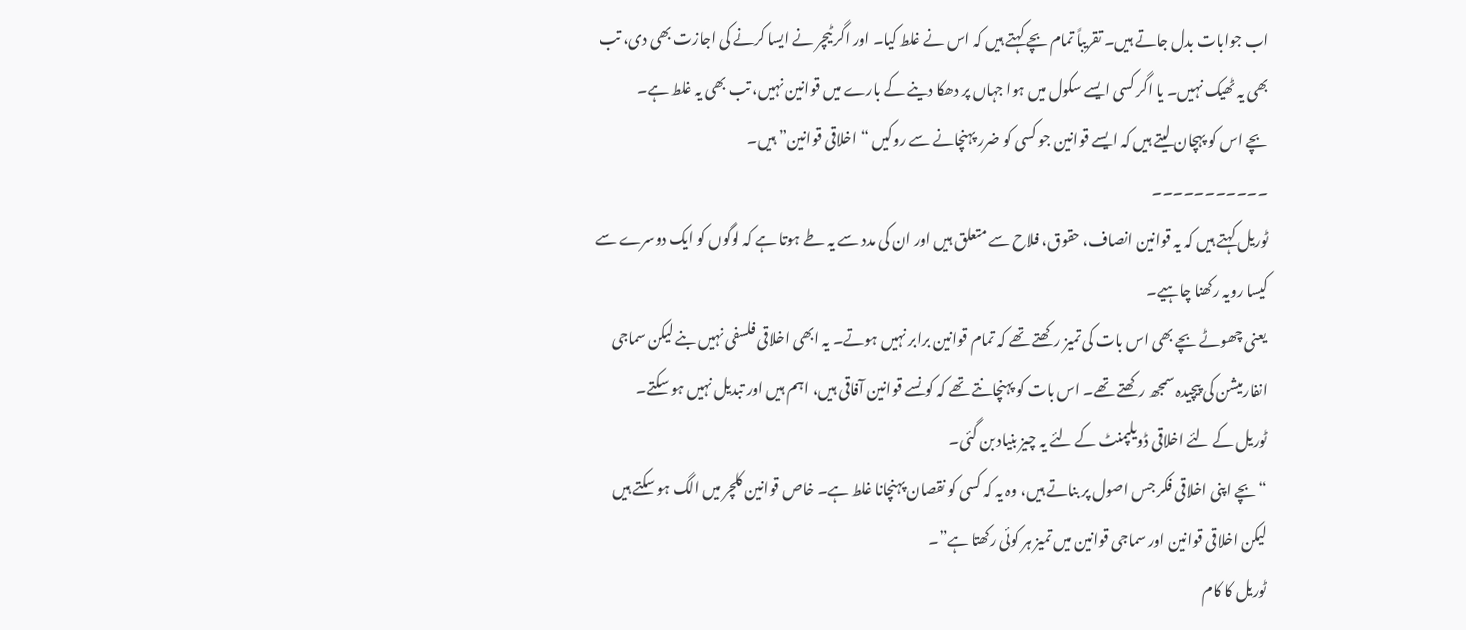اب جوابات بدل جاتے ہیں۔ تقریباً تمام بچے کہتے ہیں کہ اس نے غلط کیا۔ اور اگر ٹیچر نے ایسا کرنے کی اجازت بھی دی، تب بھی یہ ٹھیک نہیں۔ یا اگر کسی ایسے سکول میں ہوا جہاں پر دھکا دینے کے بارے میں قوانین نہیں، تب بھی یہ غلط ہے۔
بچے اس کو پہچان لیتے ہیں کہ ایسے قوانین جو کسی کو ضرر پہنچانے سے روکیں “اخلاقی قوانین” ہیں۔
۔۔۔۔۔۔۔۔۔۔۔
ٹوریل کہتے ہیں کہ یہ قوانین انصاف، حقوق، فلاح سے متعلق ہیں اور ان کی مدد سے یہ طے ہوتا ہے کہ لوگوں کو ایک دوسرے سے کیسا رویہ رکھنا چاہیے۔
یعنی چھوٹے بچے بھی اس بات کی تمیز رکھتے تھے کہ تمام قوانین برابر نہیں ہوتے۔ یہ ابھی اخلاقی فلسفی نہیں بنے لیکن سماجی انفارمیشن کی پیچیدہ سمجھ رکھتے تھے۔ اس بات کو پہنچانتے تھے کہ کونسے قوانین آفاقی ہیں، اہم ہیں اور تبدیل نہیں ہو سکتے۔
ٹوریل کے لئے اخلاقی ڈویلپمنٹ کے لئے یہ چیز بنیاد بن گئی۔
“بچے اپنی اخلاقی فکر جس اصول پر بناتے ہیں، وہ یہ کہ کسی کو نقصان پہنچانا غلط ہے۔ خاص قوانین کلچر میں الگ ہو سکتے ہیں لیکن اخلاقی قوانین اور سماجی قوانین میں تمیز ہر کوئی رکھتا ہے”۔
ٹوریل کا کام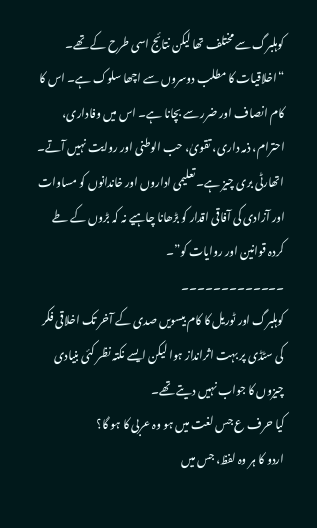کوہلبرگ سے مختلف تھا لیکن نتائج اسی طرح کے تھے۔ “اخلاقیات کا مطلب دوسروں سے اچھا سلوک ہے۔ اس کا کام انصاف اور ضرر سے بچانا ہے۔ اس میں وفاداری، احترام، ذمہ داری، تقویٰ، حب الوطنی اور روایت نہیں آتے۔ اتھارٹی بری چیز ہے۔ تعلیمی اداروں اور خاندانوں کو مساوات اور آزادی کی آفاقی اقدار کو بڑھانا چاہیے نہ کہ بڑوں کے طے کردہ قوانین اور روایات کو”۔
۔۔۔۔۔۔۔۔۔۔۔۔۔
کوہلبرگ اور ٹوریل کا کام بیسویں صدی کے آخر تک اخلاقی فکر کی سٹڈی پر بہت اثرانداز ہوا لیکن ایسے نکتہ نظر کئی بنیادی چیزوں کا جواب نہیں دیتے تھے۔
کیا حرف ع جس لغت میں ہو وہ عربی کا ہو گا؟
اردو کا ہر وہ لفظ، جس میں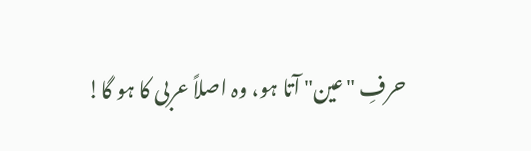حرفِ "عین" آتا ہو، وہ اصلاً عربی کا ہو گا!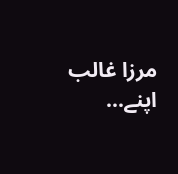مرزا غالب اپنے...